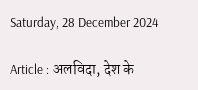Saturday, 28 December 2024

Article : अलविदा, देश के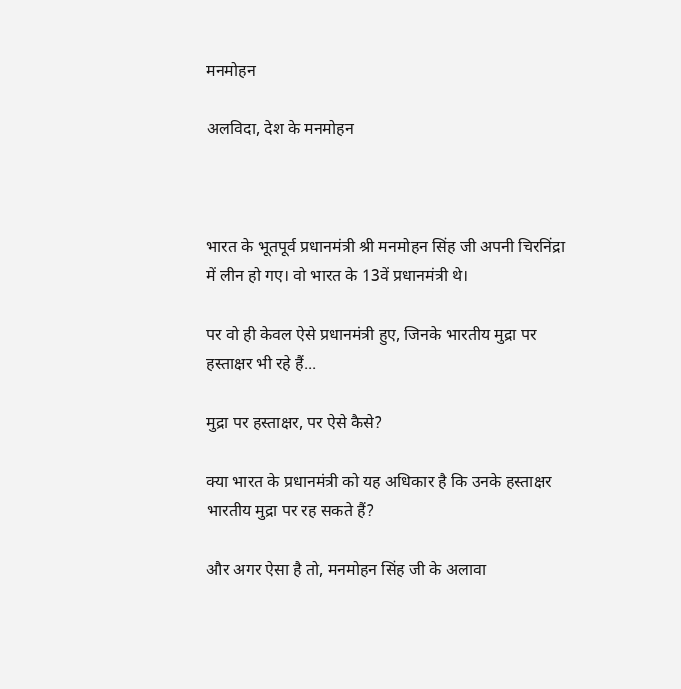मनमोहन

अलविदा, देश के मनमोहन



भारत के भूतपूर्व प्रधानमंत्री श्री मनमोहन सिंह जी अपनी चिरनिंद्रा में लीन हो गए। वो भारत के 13वें प्रधानमंत्री थे।

पर वो ही केवल ऐसे प्रधानमंत्री हुए, जिनके भारतीय मुद्रा पर हस्ताक्षर भी रहे हैं...

मुद्रा पर हस्ताक्षर, पर ऐसे कैसे?

क्या भारत के प्रधानमंत्री को यह अधिकार है कि उनके हस्ताक्षर भारतीय मुद्रा पर रह सकते हैं?

और अगर ऐसा है तो, मनमोहन सिंह जी ‌के अलावा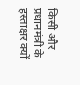किसी और प्रधानमंत्री के हस्ताक्षर क्यों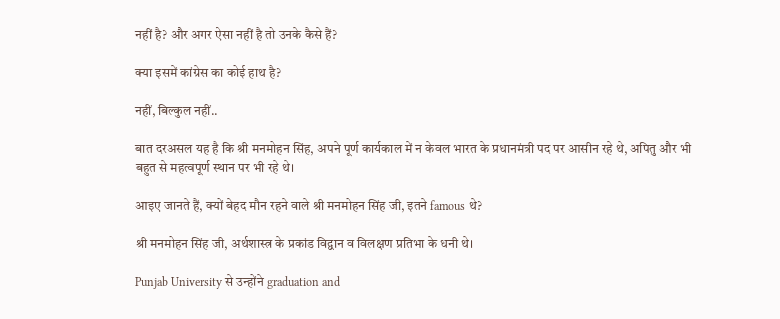नहीं है? और अगर ऐसा नहीं है तो उनके कैसे हैं?

क्या इसमें कांग्रेस का कोई हाथ है?

नहीं, बिल्कुल नहीं..

बात दरअसल यह है कि श्री मनमोहन सिंह, अपने पूर्ण कार्यकाल में न केवल भारत के प्रधानमंत्री पद पर आसीन रहे थे, अपितु और भी बहुत से महत्वपूर्ण स्थान पर भी रहे थे।

आइए जानते हैं, क्यों बेहद मौन रहने वाले श्री मनमोहन सिंह जी, इतने famous थे?

श्री मनमोहन सिंह जी, अर्थशास्त्र के प्रकांड विद्वान व विलक्षण प्रतिभा के धनी थे।

Punjab University से उन्होंने graduation and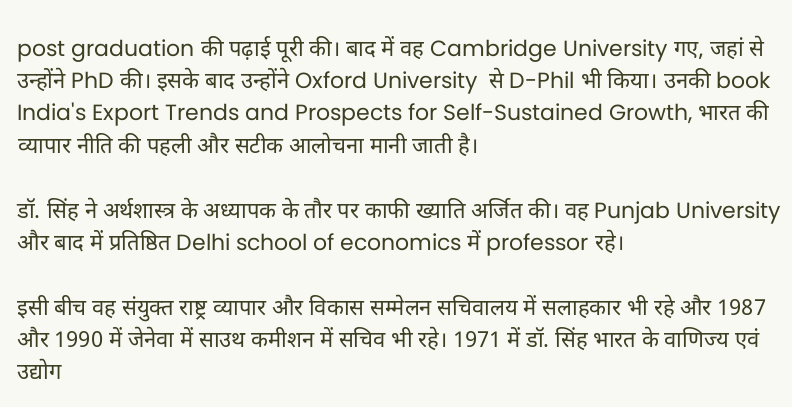post graduation की पढ़ाई पूरी की। बाद में वह Cambridge University गए, जहां से उन्होंने PhD की। इसके बाद उन्होंने Oxford University  से D-Phil भी किया। उनकी book India's Export Trends and Prospects for Self-Sustained Growth, भारत की व्यापार नीति की पहली और सटीक आलोचना मानी जाती है।

डॉ. सिंह ने अर्थशास्त्र के अध्यापक के तौर पर काफी ख्याति अर्जित की। वह Punjab University और बाद में प्रतिष्ठित Delhi school of economics में professor रहे।

इसी बीच वह संयुक्त राष्ट्र व्यापार और विकास सम्मेलन सचिवालय में सलाहकार भी रहे और 1987 और 1990 में जेनेवा में साउथ कमीशन में सचिव भी रहे। 1971 में डॉ. सिंह भारत के वाणिज्य एवं उद्योग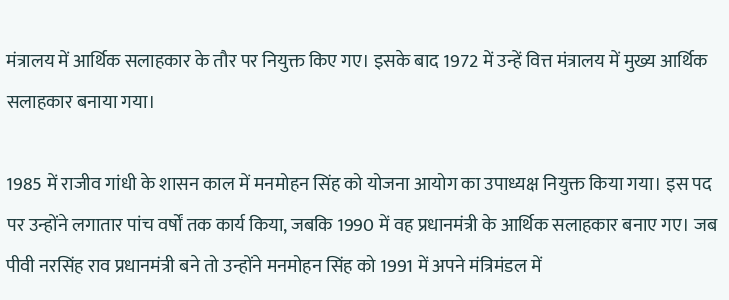मंत्रालय में आर्थिक सलाहकार के तौर पर नियुक्त किए गए। इसके बाद 1972 में उन्हें वित्त मंत्रालय में मुख्य आर्थिक सलाहकार बनाया गया।

1985 में राजीव गांधी के शासन काल में मनमोहन सिंह को योजना आयोग का उपाध्यक्ष नियुक्त किया गया। इस पद पर उन्होंने लगातार पांच वर्षों तक कार्य किया, जबकि 1990 में वह प्रधानमंत्री के आर्थिक सलाहकार बनाए गए। जब पीवी नरसिंह राव प्रधानमंत्री बने तो उन्होंने मनमोहन सिंह को 1991 में अपने मंत्रिमंडल में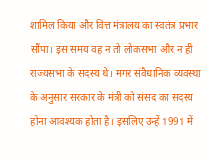शामिल किया और वित्त मंत्रालय का स्वतंत्र प्रभार सौंपा। इस समय वह न तो लोकसभा और न ही राज्यसभा के सदस्य थे। मगर संवैधानिक व्यवस्था के अनुसार सरकार के मंत्री को संसद का सदस्य होना आवश्यक होता है। इसलिए उन्हें 1991 में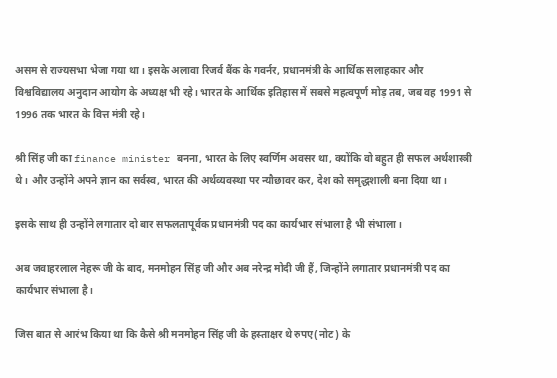असम से राज्यसभा भेजा गया था। इसके अलावा रिजर्व बैंक के गवर्नर, प्रधानमंत्री के आर्थिक सलाहकार और विश्वविद्यालय अनुदान आयोग के अध्यक्ष भी रहे। भारत के आर्थिक इतिहास में सबसे महत्वपूर्ण मोड़ तब, जब वह 1991 से 1996 तक भारत के वित्त मंत्री रहे।

श्री सिंह जी का finance minister बनना, भारत के लिए स्वर्णिम अवसर था, क्योंकि वो बहुत ही सफल अर्थशास्त्री थे। और उन्होंने अपने ज्ञान का सर्वस्व, भारत की अर्थव्यवस्था पर न्यौछावर कर, देश को समृद्धशाली बना दिया था।

इसके साथ ही उन्होंने लगातार दो बार सफलतापूर्वक प्रधानमंत्री पद का कार्यभार संभाला है भी संभाला।

अब जवाहरलाल नेहरू जी के बाद, मनमोहन सिंह जी और अब नरेन्द्र मोदी जी हैं, जिन्होंने लगातार प्रधानमंत्री पद का कार्यभार संभाला है।

जिस बात से आरंभ किया था कि कैसे श्री मनमोहन सिंह जी के हस्ताक्षर थे रुपए(नोट) के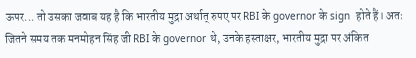ऊपर... तो उसका जवाब यह है कि भारतीय मुद्रा अर्थात् रुपए पर RBI के governor के sign  होते हैं। अतः जितने समय तक मनमोहन सिंह जी RBI के governor थे, उनके हस्ताक्षर, भारतीय मुद्रा पर अंकित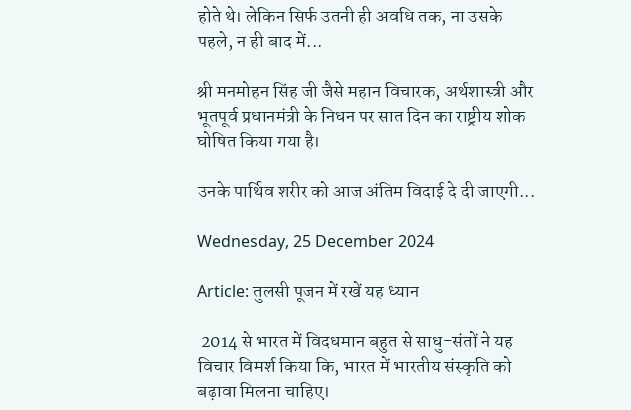होते थे। लेकिन सिर्फ उतनी ही अवधि तक, ना उसके पहले, न‌ ही बाद में...

श्री मनमोहन सिंह जी जैसे महान विचारक, अर्थशास्त्री और भूतपूर्व प्रधानमंत्री के निधन पर सात दिन का राष्ट्रीय शोक घोषित किया गया है।

उनके पार्थिव शरीर को आज अंतिम विदाई दे दी जाएगी...

Wednesday, 25 December 2024

Article: तुलसी पूजन में रखें यह ध्यान

 2014 से भारत में विदधमान बहुत से साधु-संतों ने यह विचार विमर्श किया कि, भारत में भारतीय संस्कृति को बढ़ावा मिलना चाहिए।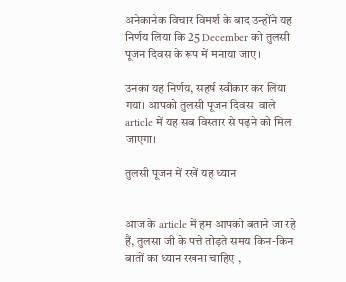अनेकानेक विचार विमर्श के बाद उन्होंने यह निर्णय लिया कि 25 December को तुलसी पूजन दिवस के रूप में मनाया जाए।

उनका यह निर्णय, सहर्ष स्वीकार कर लिया गया। आपको तुलसी पूजन दिवस  वाले article में यह सब विस्तार से पढ़ने को मिल जाएगा।

तुलसी पूजन में रखें यह ध्यान


आज के article में हम आपको बताने जा रहे हैं, तुलसा जी के पत्ते तोड़ते समय किन-किन बातों का ध्यान रखना चाहिए ,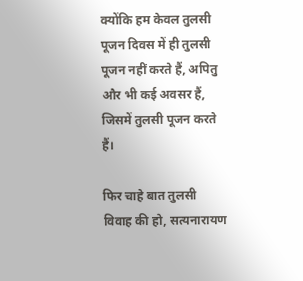क्योंकि हम केवल तुलसी पूजन दिवस में ही तुलसी पूजन नहीं करते हैं, अपितु और भी कई अवसर हैं, जिसमें तुलसी पूजन करते हैं।

फिर चाहे बात तुलसी विवाह की हो, सत्यनारायण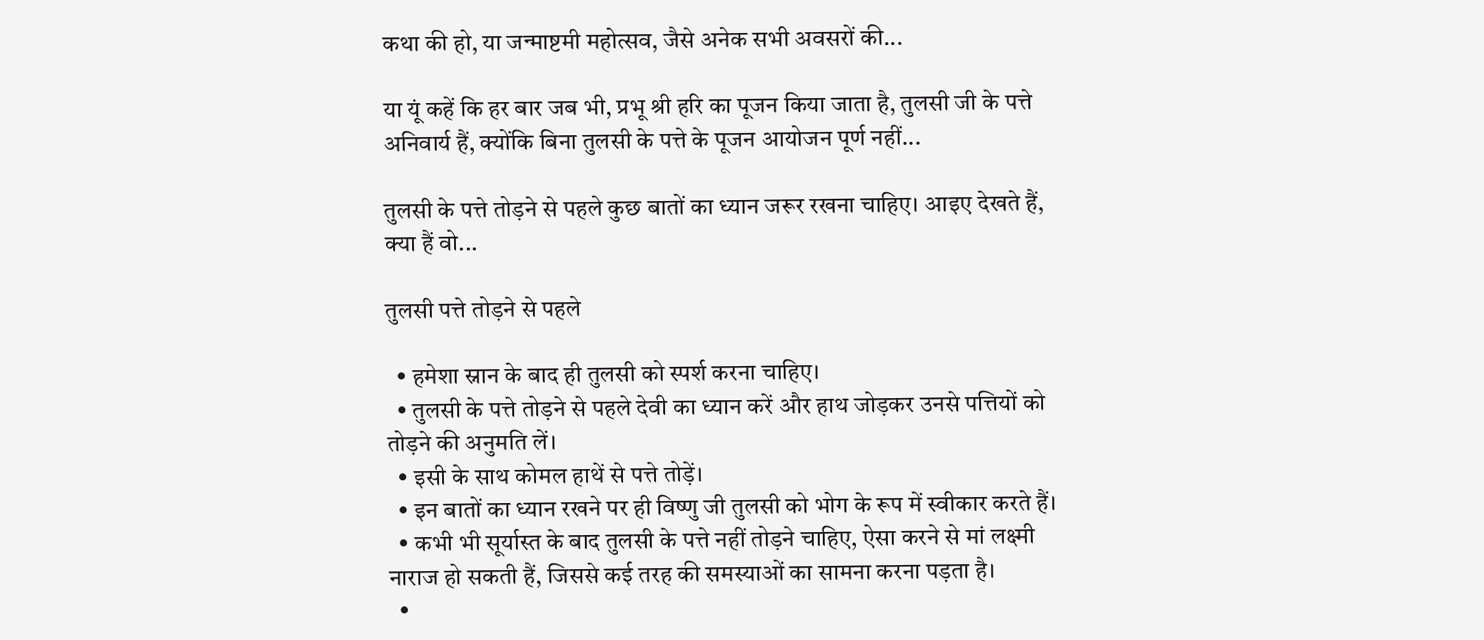कथा की हो, या जन्माष्टमी महोत्सव, जैसे अनेक सभी अवसरों की...

या यूं कहें कि हर बार जब भी, प्रभू श्री हरि का पूजन किया जाता है, तुलसी जी के पत्ते अनिवार्य हैं, क्योंकि बिना तुलसी के पत्ते के पूजन आयोजन पूर्ण नहीं...

तुलसी के पत्ते तोड़ने से पहले कुछ बातों का ध्यान जरूर रखना चाहिए। आइए देखते हैं, क्या हैं वो...

तुलसी पत्ते तोड़ने से पहले

  • हमेशा स्नान के बाद ही तुलसी को स्पर्श करना चाहिए।
  • तुलसी के पत्ते तोड़ने से पहले देवी का ध्यान करें और हाथ जोड़कर उनसे पत्तियों को तोड़ने की अनुमति लें।
  • इसी के साथ कोमल हाथें से पत्ते तोड़ें।
  • इन बातों का ध्यान रखने पर ही विष्णु जी तुलसी को भोग के रूप में स्वीकार करते हैं।
  • कभी भी सूर्यास्त के बाद तुलसी के पत्ते नहीं तोड़ने चाहिए, ऐसा करने से मां लक्ष्मी नाराज हो सकती हैं, जिससे कई तरह की समस्याओं का सामना करना पड़ता है।
  •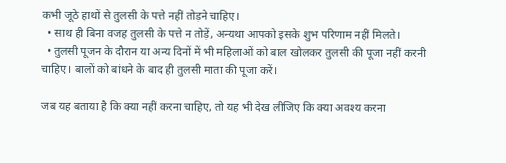कभी जूठे हाथों से तुलसी के पत्ते नहीं तोड़ने चाहिए।
  • साथ ही बिना वजह तुलसी के पत्ते न तोड़ें, अन्यथा आपको इसके शुभ परिणाम नहीं मिलते।
  • तुलसी पूजन के दौरान या अन्य दिनों में भी महिलाओं को बाल खोलकर तुलसी की पूजा नहीं करनी चाहिए। बालों को बांधने के बाद ही तुलसी माता की पूजा करें।

जब यह बताया है कि क्या नहीं करना चाहिए, तो यह भी देख लीजिए कि क्या अवश्य करना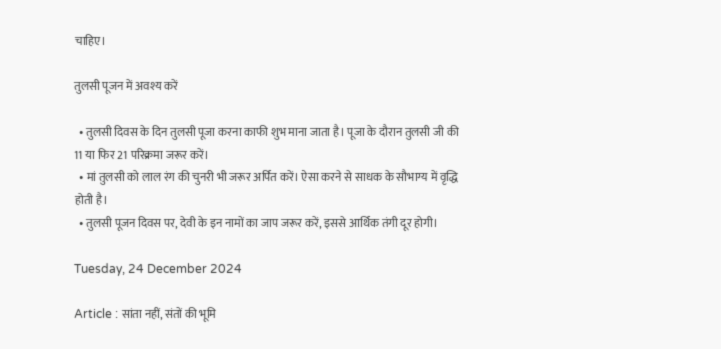चाहिए।

तुलसी पूजन में अवश्य करें

  • तुलसी दिवस के दिन तुलसी पूजा करना काफी शुभ माना जाता है। पूजा के दौरान तुलसी जी की 11 या फिर 21 परिक्रमा जरूर करें।
  • मां तुलसी को लाल रंग की चुनरी भी जरूर अर्पित करें। ऐसा करने से साधक के सौभाग्य में वृद्धि होती है।
  • तुलसी पूजन दिवस पर, देवी के इन नामों का जाप जरूर करें, इससे आर्थिक तंगी दूर होगी।

Tuesday, 24 December 2024

Article : सांता नहीं, संतों की भूमि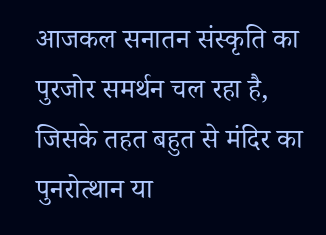आजकल सनातन संस्कृति का पुरजोर समर्थन चल रहा है, जिसके तहत बहुत से मंदिर का पुनरोत्थान या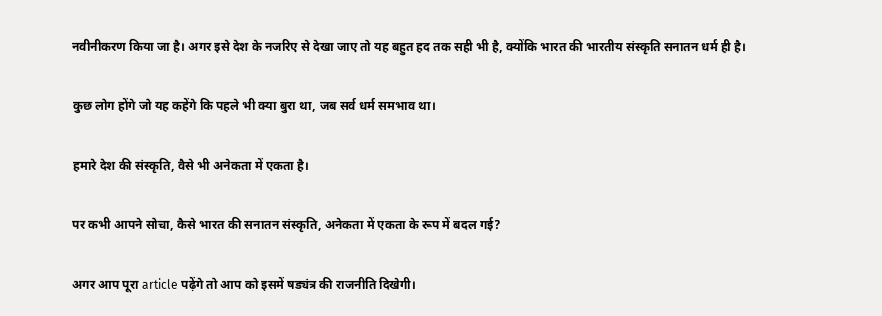नवीनीकरण किया जा है। अगर इसे देश के नजरिए से देखा जाए तो यह बहुत हद तक सही भी है, क्योंकि भारत की भारतीय संस्कृति सनातन धर्म ही है।

कुछ लोग होंगे जो यह कहेंगे कि पहले भी क्या बुरा था, जब सर्व धर्म समभाव था।

हमारे देश की संस्कृति, वैसे भी अनेकता में एकता है।

पर कभी आपने सोचा, कैसे भारत की सनातन संस्कृति, अनेकता में एकता के रूप में बदल गई?

अगर आप पूरा article पढ़ेंगे तो आप को इसमें षड्यंत्र की राजनीति दिखेगी।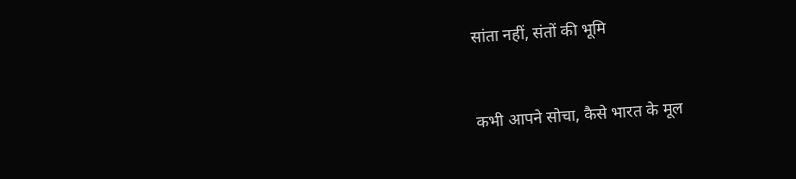सांता नहीं, संतों की भूमि


कभी आपने सोचा, कैसे भारत के मूल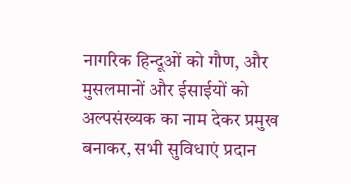नागरिक हिन्दूओं को गौण, और मुसलमानों और ईसाईयों को अल्पसंख्यक का नाम देकर प्रमुख बनाकर, सभी सुविधाएं प्रदान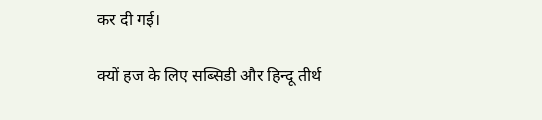कर दी गई।

क्यों हज के लिए सब्सिडी और हिन्दू तीर्थ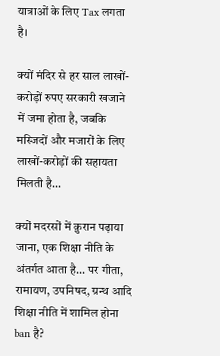यात्राओं के लिए Tax लगता है।

क्यों मंदिर से हर साल लाखों-करोड़ों रुपए सरकारी खजाने में जमा होता है, जबकि मस्जिदों और मजारों के लिए लाखों-करोड़ों की सहायता मिलती है...

क्यों मदरसों में क़ुरान पढ़ाया जाना, एक शिक्षा नीति के अंतर्गत आता है... पर गीता, रामायण, उपनिषद, ग्रन्थ आदि शिक्षा नीति में शामिल होना ban है?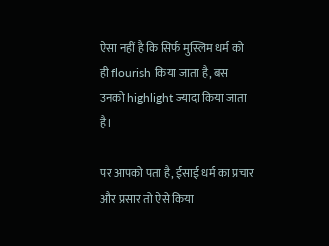ऐसा नहीं है कि सिर्फ मुस्लिम धर्म को ही flourish किया जाता है, बस उनको highlight ज्यादा किया जाता है।

पर आपको पता है, ईसाई धर्म का प्रचार और प्रसार तो ऐसे किया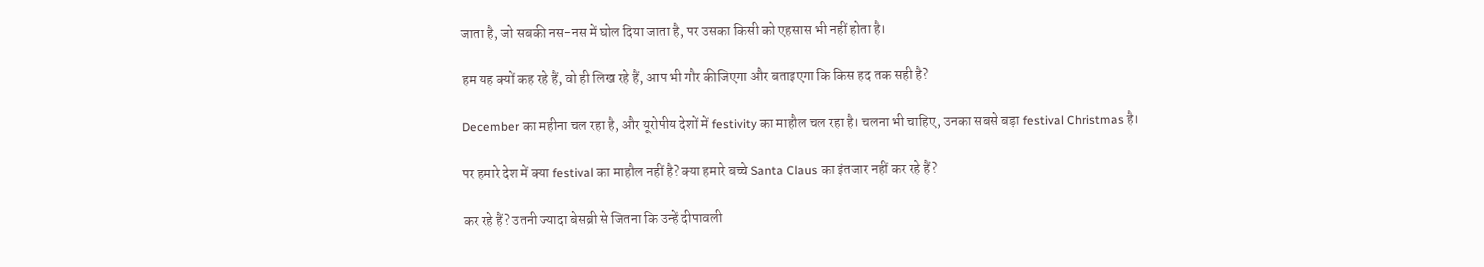जाता है, जो सबकी नस-नस में घोल दिया जाता है, पर उसका किसी को एहसास भी नहीं होता है।

हम यह क्यों कह रहे हैं, वो ही लिख रहे हैं, आप भी गौर कीजिएगा और बताइएगा कि किस हद तक सही है?

December का महीना चल रहा है, और यूरोपीय देशों में festivity का माहौल चल रहा है। चलना भी चाहिए, उनका सबसे बड़ा festival Christmas है।

पर हमारे देश में क्या festival का माहौल नहीं है? क्या हमारे बच्चे Santa Claus का इंतजार नहीं कर रहे हैं?

कर रहे हैं? उतनी ज्यादा बेसब्री से जितना कि उन्हें दीपावली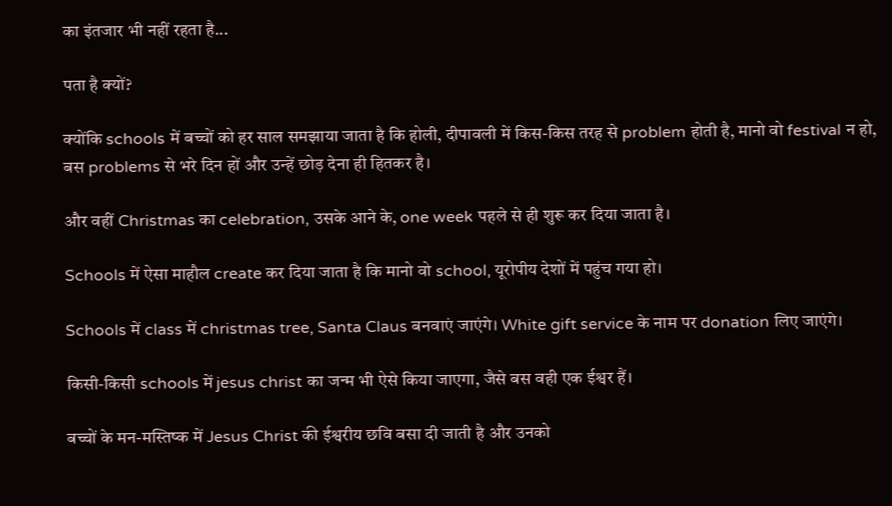का इंतजार भी नहीं रहता है...

पता है क्यों?

क्योंकि schools में बच्चों को हर साल समझाया जाता है कि होली, दीपावली में किस-किस तरह से problem होती है, मानो वो festival न हो, बस problems से भरे दिन हों और उन्हें छोड़ देना ही हितकर है।

और वहीं Christmas का celebration, उसके आने के, one week पहले से ही शुरू कर दिया जाता है।

Schools में ऐसा माहौल create कर दिया जाता है कि मानो वो school, यूरोपीय देशों में पहुंच गया हो।

Schools में class में christmas tree, Santa Claus बनवाएं जाएंगे। White gift service के नाम पर donation लिए जाएंगे।

किसी-किसी schools में jesus christ का जन्म भी ऐसे किया जाएगा, जैसे बस वही एक ईश्वर हैं।

बच्चों के मन-मस्तिष्क में Jesus Christ की ईश्वरीय छवि बसा दी जाती है और उनको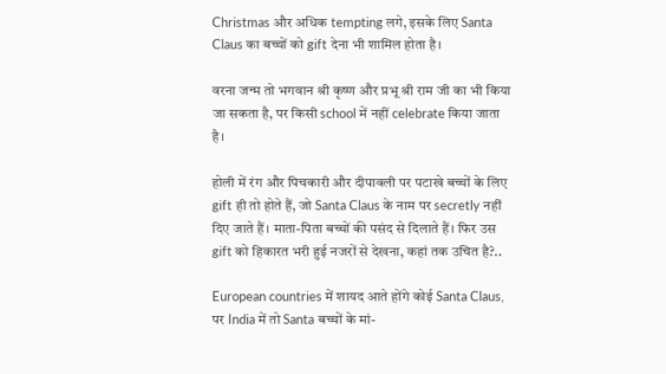Christmas और अधिक tempting लगे, इसके लिए Santa Claus का बच्चों को gift देना भी शामिल होता है।

वरना जन्म तो भगवान श्री कृष्ण और प्रभू श्री राम जी का भी किया जा सकता है, पर किसी school में नहीं celebrate किया जाता है।

होली में रंग और पिचकारी और दीपावली पर पटाखे बच्चों के लिए gift ही तो होते हैं, जो Santa Claus के नाम पर secretly नहीं दिए जाते हैं। माता-पिता बच्चों की पसंद से दिलाते हैं। फिर उस gift को हिकारत भरी हुई नजरों से देखना, कहां तक उचित है?..

European countries में शायद आते होंगे कोई Santa Claus, पर India में तो Santa बच्चों के मां-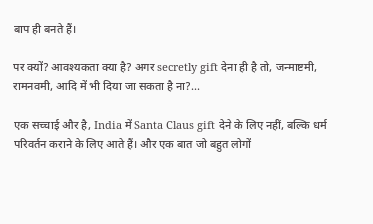बाप ही बनते हैं।

पर क्यों? आवश्यकता क्या है? अगर secretly gift देना ही है तो, जन्माष्टमी, रामनवमी, आदि में भी दिया जा सकता है ना?...

एक सच्चाई और है, India में Santa Claus gift देने के लिए नहीं, बल्कि धर्म परिवर्तन कराने के लिए आते हैं। और एक बात जो बहुत लोगों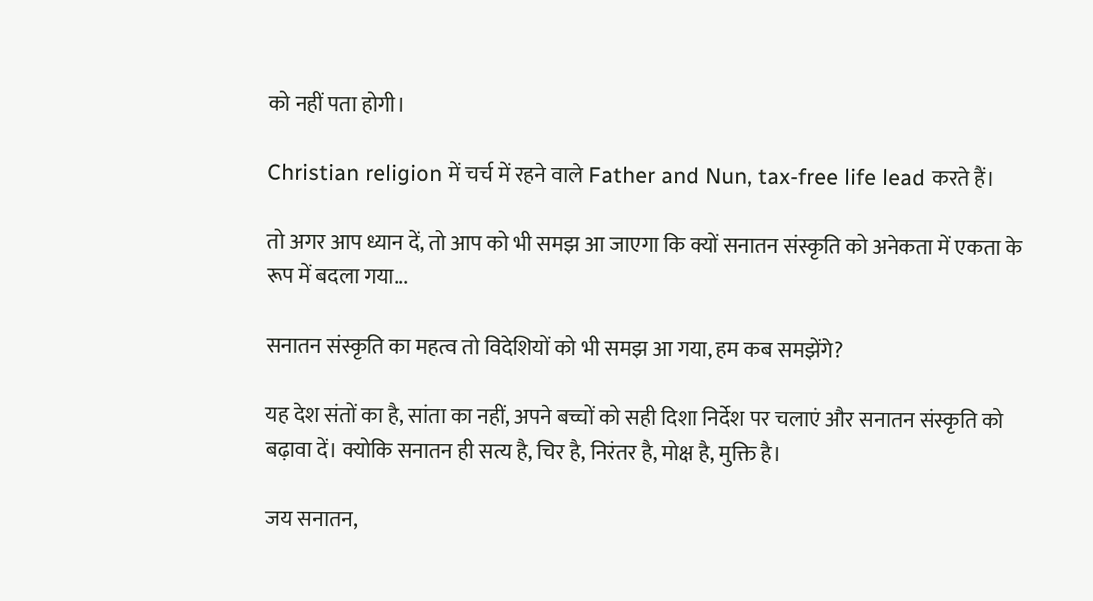को नहीं पता होगी।

Christian religion में चर्च में रहने वाले Father and Nun, tax-free life lead करते हैं।

तो अगर आप ध्यान दें, तो आप को भी समझ आ जाएगा कि क्यों सनातन संस्कृति को अनेकता में एकता के रूप में बदला गया...

सनातन संस्कृति का महत्व तो विदेशियों को भी समझ आ गया, हम कब समझेंगे?

यह देश संतों का है, सांता का नहीं, अपने बच्चों को सही दिशा निर्देश पर चलाएं और सनातन संस्कृति को बढ़ावा दें। क्योकि सनातन ही सत्य है, चिर है, निरंतर है, मोक्ष है, मुक्ति है।

जय सनातन,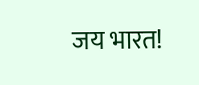जय भारत!